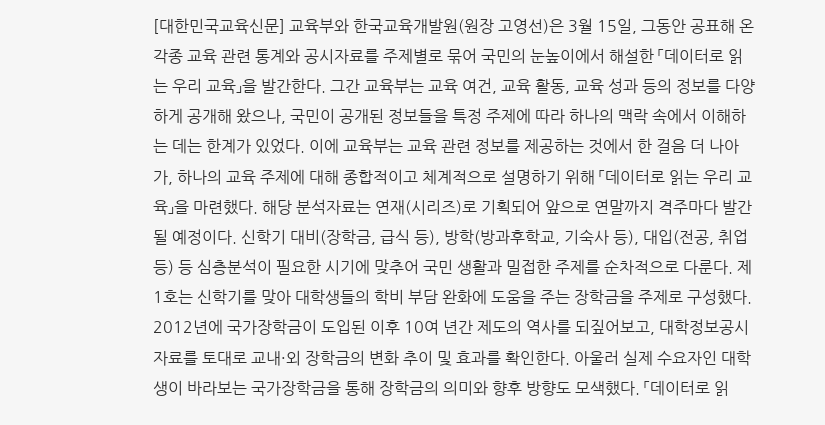[대한민국교육신문] 교육부와 한국교육개발원(원장 고영선)은 3월 15일, 그동안 공표해 온 각종 교육 관련 통계와 공시자료를 주제별로 묶어 국민의 눈높이에서 해설한 「데이터로 읽는 우리 교육」을 발간한다. 그간 교육부는 교육 여건, 교육 활동, 교육 성과 등의 정보를 다양하게 공개해 왔으나, 국민이 공개된 정보들을 특정 주제에 따라 하나의 맥락 속에서 이해하는 데는 한계가 있었다. 이에 교육부는 교육 관련 정보를 제공하는 것에서 한 걸음 더 나아가, 하나의 교육 주제에 대해 종합적이고 체계적으로 설명하기 위해 「데이터로 읽는 우리 교육」을 마련했다. 해당 분석자료는 연재(시리즈)로 기획되어 앞으로 연말까지 격주마다 발간될 예정이다. 신학기 대비(장학금, 급식 등), 방학(방과후학교, 기숙사 등), 대입(전공, 취업 등) 등 심층분석이 필요한 시기에 맞추어 국민 생활과 밀접한 주제를 순차적으로 다룬다. 제1호는 신학기를 맞아 대학생들의 학비 부담 완화에 도움을 주는 장학금을 주제로 구성했다. 2012년에 국가장학금이 도입된 이후 10여 년간 제도의 역사를 되짚어보고, 대학정보공시 자료를 토대로 교내·외 장학금의 변화 추이 및 효과를 확인한다. 아울러 실제 수요자인 대학생이 바라보는 국가장학금을 통해 장학금의 의미와 향후 방향도 모색했다. 「데이터로 읽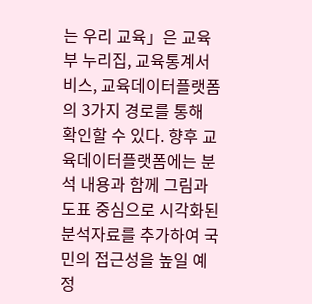는 우리 교육」은 교육부 누리집, 교육통계서비스, 교육데이터플랫폼의 3가지 경로를 통해 확인할 수 있다. 향후 교육데이터플랫폼에는 분석 내용과 함께 그림과 도표 중심으로 시각화된 분석자료를 추가하여 국민의 접근성을 높일 예정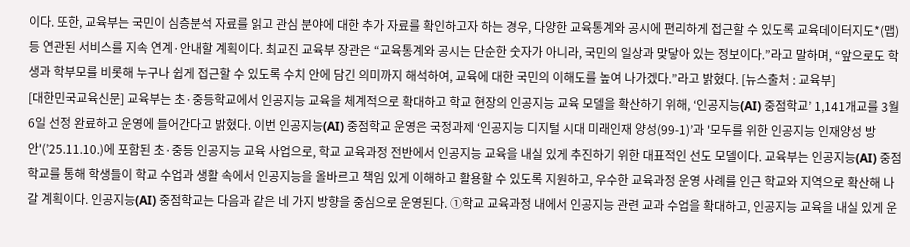이다. 또한, 교육부는 국민이 심층분석 자료를 읽고 관심 분야에 대한 추가 자료를 확인하고자 하는 경우, 다양한 교육통계와 공시에 편리하게 접근할 수 있도록 교육데이터지도*(맵) 등 연관된 서비스를 지속 연계·안내할 계획이다. 최교진 교육부 장관은 “교육통계와 공시는 단순한 숫자가 아니라, 국민의 일상과 맞닿아 있는 정보이다.”라고 말하며, “앞으로도 학생과 학부모를 비롯해 누구나 쉽게 접근할 수 있도록 수치 안에 담긴 의미까지 해석하여, 교육에 대한 국민의 이해도를 높여 나가겠다.”라고 밝혔다. [뉴스출처 : 교육부]
[대한민국교육신문] 교육부는 초·중등학교에서 인공지능 교육을 체계적으로 확대하고 학교 현장의 인공지능 교육 모델을 확산하기 위해, ‘인공지능(AI) 중점학교’ 1,141개교를 3월 6일 선정 완료하고 운영에 들어간다고 밝혔다. 이번 인공지능(AI) 중점학교 운영은 국정과제 ‘인공지능 디지털 시대 미래인재 양성(99-1)’과 '모두를 위한 인공지능 인재양성 방안'(’25.11.10.)에 포함된 초·중등 인공지능 교육 사업으로, 학교 교육과정 전반에서 인공지능 교육을 내실 있게 추진하기 위한 대표적인 선도 모델이다. 교육부는 인공지능(AI) 중점학교를 통해 학생들이 학교 수업과 생활 속에서 인공지능을 올바르고 책임 있게 이해하고 활용할 수 있도록 지원하고, 우수한 교육과정 운영 사례를 인근 학교와 지역으로 확산해 나갈 계획이다. 인공지능(AI) 중점학교는 다음과 같은 네 가지 방향을 중심으로 운영된다. ①학교 교육과정 내에서 인공지능 관련 교과 수업을 확대하고, 인공지능 교육을 내실 있게 운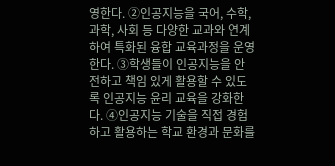영한다. ②인공지능을 국어, 수학, 과학, 사회 등 다양한 교과와 연계하여 특화된 융합 교육과정을 운영한다. ③학생들이 인공지능을 안전하고 책임 있게 활용할 수 있도록 인공지능 윤리 교육을 강화한다. ④인공지능 기술을 직접 경험하고 활용하는 학교 환경과 문화를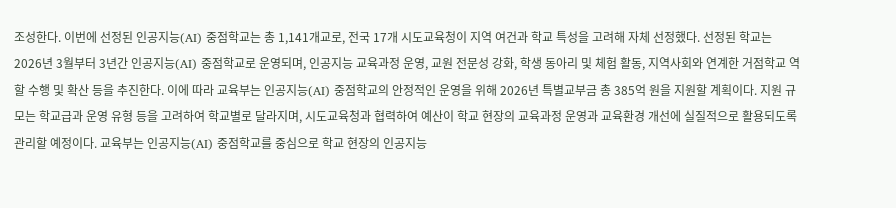조성한다. 이번에 선정된 인공지능(AI) 중점학교는 총 1,141개교로, 전국 17개 시도교육청이 지역 여건과 학교 특성을 고려해 자체 선정했다. 선정된 학교는 2026년 3월부터 3년간 인공지능(AI) 중점학교로 운영되며, 인공지능 교육과정 운영, 교원 전문성 강화, 학생 동아리 및 체험 활동, 지역사회와 연계한 거점학교 역할 수행 및 확산 등을 추진한다. 이에 따라 교육부는 인공지능(AI) 중점학교의 안정적인 운영을 위해 2026년 특별교부금 총 385억 원을 지원할 계획이다. 지원 규모는 학교급과 운영 유형 등을 고려하여 학교별로 달라지며, 시도교육청과 협력하여 예산이 학교 현장의 교육과정 운영과 교육환경 개선에 실질적으로 활용되도록 관리할 예정이다. 교육부는 인공지능(AI) 중점학교를 중심으로 학교 현장의 인공지능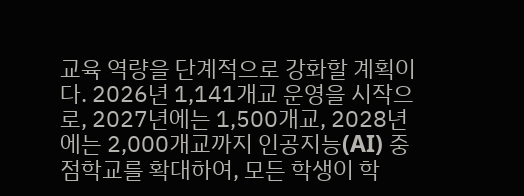교육 역량을 단계적으로 강화할 계획이다. 2026년 1,141개교 운영을 시작으로, 2027년에는 1,500개교, 2028년에는 2,000개교까지 인공지능(AI) 중점학교를 확대하여, 모든 학생이 학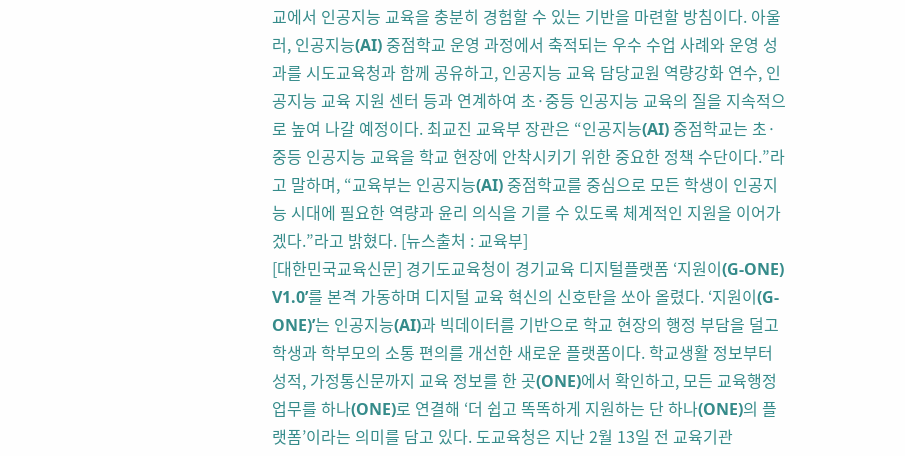교에서 인공지능 교육을 충분히 경험할 수 있는 기반을 마련할 방침이다. 아울러, 인공지능(AI) 중점학교 운영 과정에서 축적되는 우수 수업 사례와 운영 성과를 시도교육청과 함께 공유하고, 인공지능 교육 담당교원 역량강화 연수, 인공지능 교육 지원 센터 등과 연계하여 초·중등 인공지능 교육의 질을 지속적으로 높여 나갈 예정이다. 최교진 교육부 장관은 “인공지능(AI) 중점학교는 초·중등 인공지능 교육을 학교 현장에 안착시키기 위한 중요한 정책 수단이다.”라고 말하며, “교육부는 인공지능(AI) 중점학교를 중심으로 모든 학생이 인공지능 시대에 필요한 역량과 윤리 의식을 기를 수 있도록 체계적인 지원을 이어가겠다.”라고 밝혔다. [뉴스출처 : 교육부]
[대한민국교육신문] 경기도교육청이 경기교육 디지털플랫폼 ‘지원이(G-ONE) V1.0’를 본격 가동하며 디지털 교육 혁신의 신호탄을 쏘아 올렸다. ‘지원이(G-ONE)’는 인공지능(AI)과 빅데이터를 기반으로 학교 현장의 행정 부담을 덜고 학생과 학부모의 소통 편의를 개선한 새로운 플랫폼이다. 학교생활 정보부터 성적, 가정통신문까지 교육 정보를 한 곳(ONE)에서 확인하고, 모든 교육행정 업무를 하나(ONE)로 연결해 ‘더 쉽고 똑똑하게 지원하는 단 하나(ONE)의 플랫폼’이라는 의미를 담고 있다. 도교육청은 지난 2월 13일 전 교육기관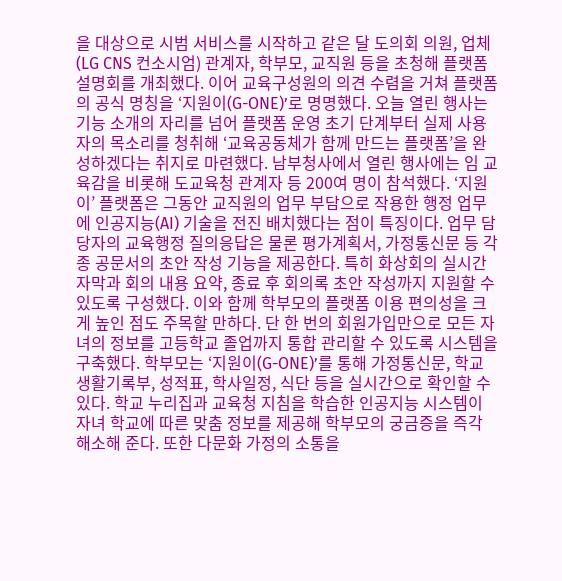을 대상으로 시범 서비스를 시작하고 같은 달 도의회 의원, 업체(LG CNS 컨소시엄) 관계자, 학부모, 교직원 등을 초청해 플랫폼 설명회를 개최했다. 이어 교육구성원의 의견 수렴을 거쳐 플랫폼의 공식 명칭을 ‘지원이(G-ONE)’로 명명했다. 오늘 열린 행사는 기능 소개의 자리를 넘어 플랫폼 운영 초기 단계부터 실제 사용자의 목소리를 청취해 ‘교육공동체가 함께 만드는 플랫폼’을 완성하겠다는 취지로 마련했다. 남부청사에서 열린 행사에는 임 교육감을 비롯해 도교육청 관계자 등 200여 명이 참석했다. ‘지원이’ 플랫폼은 그동안 교직원의 업무 부담으로 작용한 행정 업무에 인공지능(AI) 기술을 전진 배치했다는 점이 특징이다. 업무 담당자의 교육행정 질의응답은 물론 평가계획서, 가정통신문 등 각종 공문서의 초안 작성 기능을 제공한다. 특히 화상회의 실시간 자막과 회의 내용 요약, 종료 후 회의록 초안 작성까지 지원할 수 있도록 구성했다. 이와 함께 학부모의 플랫폼 이용 편의성을 크게 높인 점도 주목할 만하다. 단 한 번의 회원가입만으로 모든 자녀의 정보를 고등학교 졸업까지 통합 관리할 수 있도록 시스템을 구축했다. 학부모는 ‘지원이(G-ONE)’를 통해 가정통신문, 학교생활기록부, 성적표, 학사일정, 식단 등을 실시간으로 확인할 수 있다. 학교 누리집과 교육청 지침을 학습한 인공지능 시스템이 자녀 학교에 따른 맞춤 정보를 제공해 학부모의 궁금증을 즉각 해소해 준다. 또한 다문화 가정의 소통을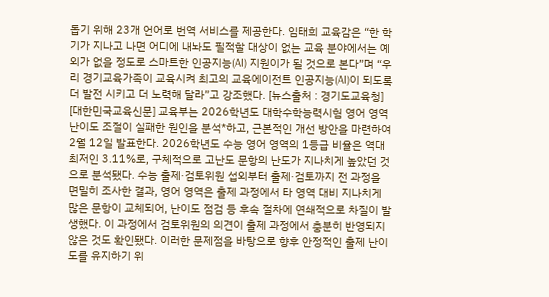돕기 위해 23개 언어로 번역 서비스를 제공한다. 임태희 교육감은 “한 학기가 지나고 나면 어디에 내놔도 필적할 대상이 없는 교육 분야에서는 예외가 없을 정도로 스마트한 인공지능(AI) 지원이가 될 것으로 본다”며 “우리 경기교육가족이 교육시켜 최고의 교육에이전트 인공지능(AI)이 되도록 더 발전 시키고 더 노력해 달라”고 강조했다. [뉴스출처 : 경기도교육청]
[대한민국교육신문] 교육부는 2026학년도 대학수학능력시험 영어 영역 난이도 조절이 실패한 원인을 분석*하고, 근본적인 개선 방안을 마련하여 2월 12일 발표한다. 2026학년도 수능 영어 영역의 1등급 비율은 역대 최저인 3.11%로, 구체적으로 고난도 문항의 난도가 지나치게 높았던 것으로 분석됐다. 수능 출제·검토위원 섭외부터 출제·검토까지 전 과정을 면밀히 조사한 결과, 영어 영역은 출제 과정에서 타 영역 대비 지나치게 많은 문항이 교체되어, 난이도 점검 등 후속 절차에 연쇄적으로 차질이 발생했다. 이 과정에서 검토위원의 의견이 출제 과정에서 충분히 반영되지 않은 것도 확인됐다. 이러한 문제점을 바탕으로 향후 안정적인 출제 난이도를 유지하기 위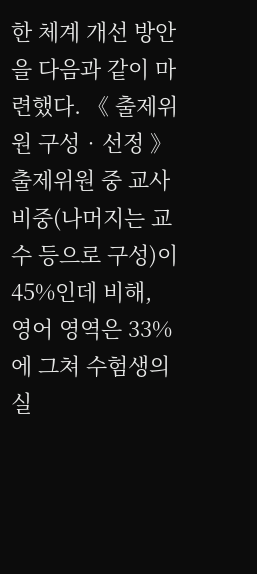한 체계 개선 방안을 다음과 같이 마련했다. 《 출제위원 구성‧선정 》 출제위원 중 교사 비중(나머지는 교수 등으로 구성)이 45%인데 비해, 영어 영역은 33%에 그쳐 수험생의 실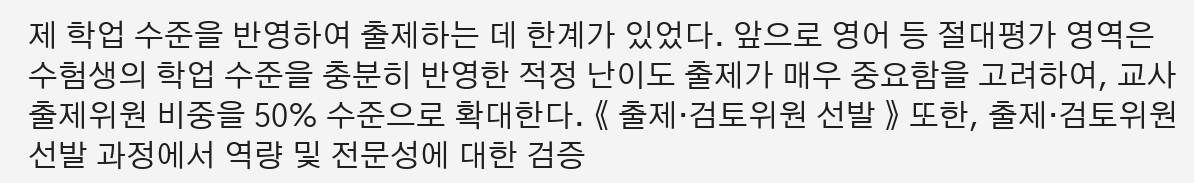제 학업 수준을 반영하여 출제하는 데 한계가 있었다. 앞으로 영어 등 절대평가 영역은 수험생의 학업 수준을 충분히 반영한 적정 난이도 출제가 매우 중요함을 고려하여, 교사 출제위원 비중을 50% 수준으로 확대한다. 《 출제‧검토위원 선발 》 또한, 출제‧검토위원 선발 과정에서 역량 및 전문성에 대한 검증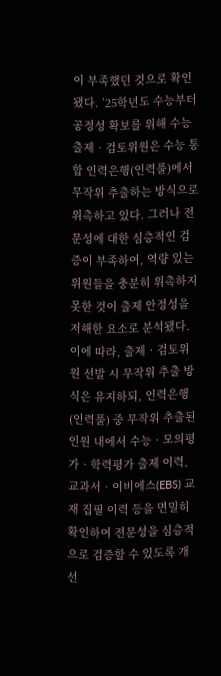이 부족했던 것으로 확인됐다. ’25학년도 수능부터 공정성 확보를 위해 수능 출제‧검토위원은 수능 통합 인력은행(인력풀)에서 무작위 추출하는 방식으로 위촉하고 있다. 그러나 전문성에 대한 심층적인 검증이 부족하여, 역량 있는 위원들을 충분히 위촉하지 못한 것이 출제 안정성을 저해한 요소로 분석됐다. 이에 따라, 출제‧검토위원 선발 시 무작위 추출 방식은 유지하되, 인력은행(인력풀) 중 무작위 추출된 인원 내에서 수능‧모의평가‧학력평가 출제 이력, 교과서‧이비에스(EBS) 교재 집필 이력 등을 면밀히 확인하여 전문성을 심층적으로 검증할 수 있도록 개선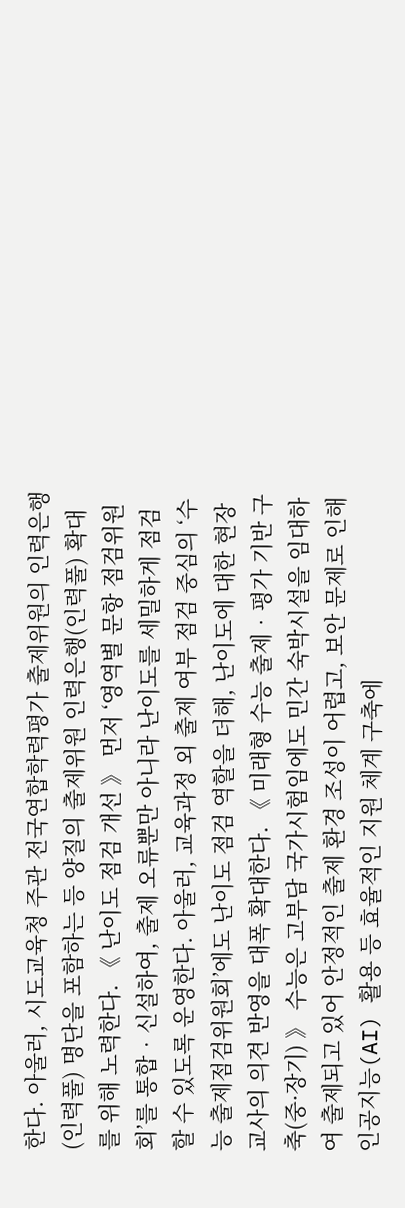한다. 아울러, 시도교육청 주관 전국연합학력평가 출제위원의 인력은행(인력풀) 명단을 포함하는 등 양질의 출제위원 인력은행(인력풀) 확대를 위해 노력한다. 《 난이도 점검 개선 》 먼저 ‘영역별 문항 점검위원회’를 통합‧신설하여, 출제 오류뿐만 아니라 난이도를 세밀하게 점검할 수 있도록 운영한다. 아울러, 교육과정 외 출제 여부 점검 중심의 ‘수능 출제점검위원회’에도 난이도 점검 역할을 더해, 난이도에 대한 현장 교사의 의견 반영을 대폭 확대한다. 《 미래형 수능 출제‧평가 기반 구축(중·장기) 》 수능은 고부담 국가시험임에도 민간 숙박시설을 임대하여 출제되고 있어 안정적인 출제 환경 조성이 어렵고, 보안 문제로 인해 인공지능(AI) 활용 등 효율적인 지원 체계 구축에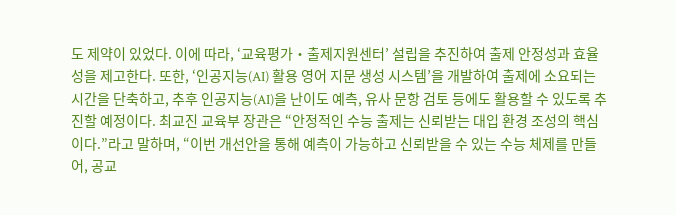도 제약이 있었다. 이에 따라, ‘교육평가‧출제지원센터’ 설립을 추진하여 출제 안정성과 효율성을 제고한다. 또한, ‘인공지능(AI) 활용 영어 지문 생성 시스템’을 개발하여 출제에 소요되는 시간을 단축하고, 추후 인공지능(AI)을 난이도 예측, 유사 문항 검토 등에도 활용할 수 있도록 추진할 예정이다. 최교진 교육부 장관은 “안정적인 수능 출제는 신뢰받는 대입 환경 조성의 핵심이다.”라고 말하며, “이번 개선안을 통해 예측이 가능하고 신뢰받을 수 있는 수능 체제를 만들어, 공교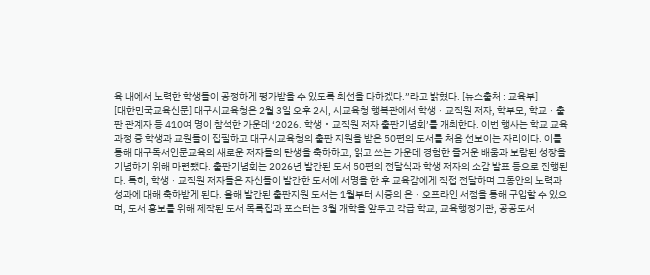육 내에서 노력한 학생들이 공정하게 평가받을 수 있도록 최선을 다하겠다.”라고 밝혔다. [뉴스출처 : 교육부]
[대한민국교육신문] 대구시교육청은 2월 3일 오후 2시, 시교육청 행복관에서 학생ㆍ교직원 저자, 학부모, 학교ㆍ출판 관계자 등 410여 명이 참석한 가운데 ‘2026. 학생・교직원 저자 출판기념회’를 개최한다. 이번 행사는 학교 교육과정 중 학생과 교원들이 집필하고 대구시교육청의 출판 지원을 받은 50편의 도서를 처음 선보이는 자리이다. 이를 통해 대구독서인문교육의 새로운 저자들의 탄생을 축하하고, 읽고 쓰는 가운데 경험한 즐거운 배움과 보람된 성장을 기념하기 위해 마련됐다. 출판기념회는 2026년 발간된 도서 50편의 전달식과 학생 저자의 소감 발표 등으로 진행된다. 특히, 학생ㆍ교직원 저자들은 자신들이 발간한 도서에 서명을 한 후 교육감에게 직접 전달하며 그동안의 노력과 성과에 대해 축하받게 된다. 올해 발간된 출판지원 도서는 1월부터 시중의 온ㆍ오프라인 서점을 통해 구입할 수 있으며, 도서 홍보를 위해 제작된 도서 목록집과 포스터는 3월 개학을 앞두고 각급 학교, 교육행정기관, 공공도서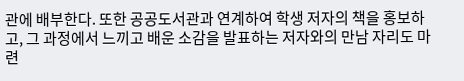관에 배부한다. 또한 공공도서관과 연계하여 학생 저자의 책을 홍보하고, 그 과정에서 느끼고 배운 소감을 발표하는 저자와의 만남 자리도 마련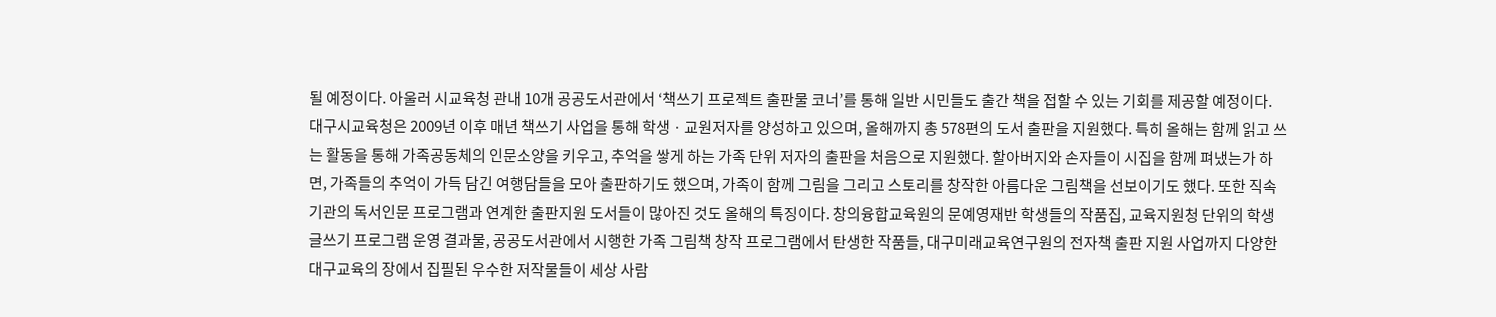될 예정이다. 아울러 시교육청 관내 10개 공공도서관에서 ‘책쓰기 프로젝트 출판물 코너’를 통해 일반 시민들도 출간 책을 접할 수 있는 기회를 제공할 예정이다. 대구시교육청은 2009년 이후 매년 책쓰기 사업을 통해 학생ㆍ교원저자를 양성하고 있으며, 올해까지 총 578편의 도서 출판을 지원했다. 특히 올해는 함께 읽고 쓰는 활동을 통해 가족공동체의 인문소양을 키우고, 추억을 쌓게 하는 가족 단위 저자의 출판을 처음으로 지원했다. 할아버지와 손자들이 시집을 함께 펴냈는가 하면, 가족들의 추억이 가득 담긴 여행담들을 모아 출판하기도 했으며, 가족이 함께 그림을 그리고 스토리를 창작한 아름다운 그림책을 선보이기도 했다. 또한 직속기관의 독서인문 프로그램과 연계한 출판지원 도서들이 많아진 것도 올해의 특징이다. 창의융합교육원의 문예영재반 학생들의 작품집, 교육지원청 단위의 학생 글쓰기 프로그램 운영 결과물, 공공도서관에서 시행한 가족 그림책 창작 프로그램에서 탄생한 작품들, 대구미래교육연구원의 전자책 출판 지원 사업까지 다양한 대구교육의 장에서 집필된 우수한 저작물들이 세상 사람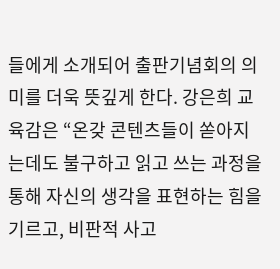들에게 소개되어 출판기념회의 의미를 더욱 뜻깊게 한다. 강은희 교육감은 “온갖 콘텐츠들이 쏟아지는데도 불구하고 읽고 쓰는 과정을 통해 자신의 생각을 표현하는 힘을 기르고, 비판적 사고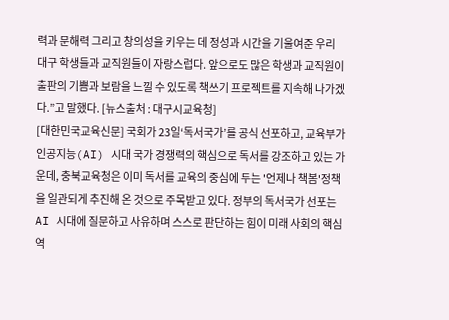력과 문해력 그리고 창의성을 키우는 데 정성과 시간을 기울여준 우리 대구 학생들과 교직원들이 자랑스럽다. 앞으로도 많은 학생과 교직원이 출판의 기쁨과 보람을 느낄 수 있도록 책쓰기 프로젝트를 지속해 나가겠다.”고 말했다. [뉴스출처 : 대구시교육청]
[대한민국교육신문] 국회가 23일‘독서국가’를 공식 선포하고, 교육부가 인공지능(AI) 시대 국가 경쟁력의 핵심으로 독서를 강조하고 있는 가운데, 충북교육청은 이미 독서를 교육의 중심에 두는 '언제나 책봄'정책을 일관되게 추진해 온 것으로 주목받고 있다. 정부의 독서국가 선포는 AI 시대에 질문하고 사유하며 스스로 판단하는 힘이 미래 사회의 핵심 역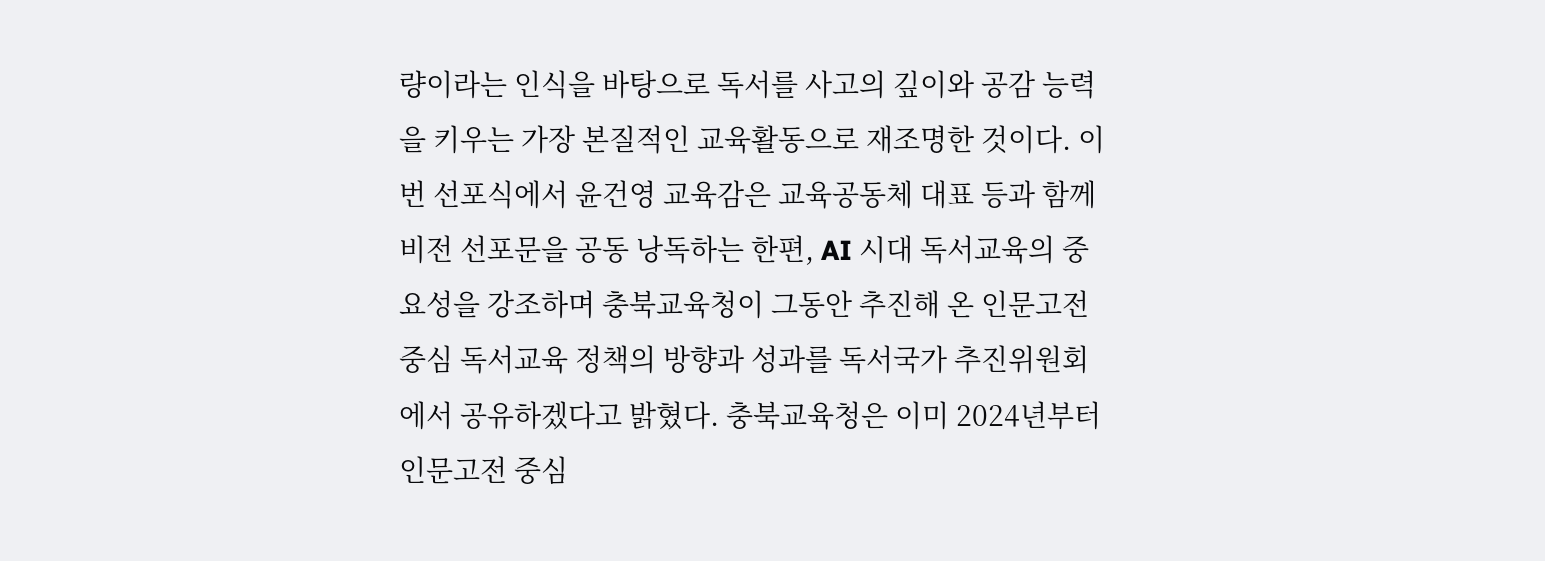량이라는 인식을 바탕으로 독서를 사고의 깊이와 공감 능력을 키우는 가장 본질적인 교육활동으로 재조명한 것이다. 이번 선포식에서 윤건영 교육감은 교육공동체 대표 등과 함께 비전 선포문을 공동 낭독하는 한편, AI 시대 독서교육의 중요성을 강조하며 충북교육청이 그동안 추진해 온 인문고전 중심 독서교육 정책의 방향과 성과를 독서국가 추진위원회에서 공유하겠다고 밝혔다. 충북교육청은 이미 2024년부터 인문고전 중심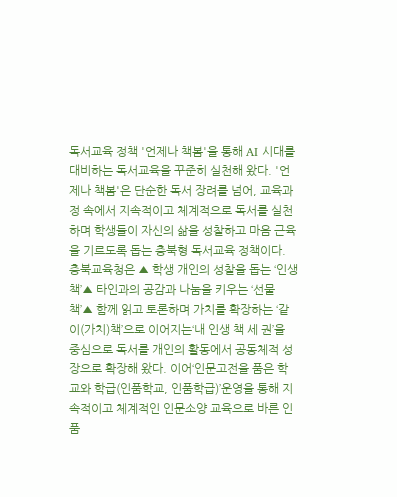독서교육 정책 '언제나 책봄'을 통해 AI 시대를 대비하는 독서교육을 꾸준히 실천해 왔다. '언제나 책봄'은 단순한 독서 장려를 넘어, 교육과정 속에서 지속적이고 체계적으로 독서를 실천하며 학생들이 자신의 삶을 성찰하고 마음 근육을 기르도록 돕는 충북형 독서교육 정책이다. 충북교육청은 ▲ 학생 개인의 성찰을 돕는 ‘인생책’▲ 타인과의 공감과 나눔을 키우는 ‘선물책’▲ 함께 읽고 토론하며 가치를 확장하는 ‘같이(가치)책’으로 이어지는‘내 인생 책 세 권’을 중심으로 독서를 개인의 활동에서 공동체적 성장으로 확장해 왔다. 이어‘인문고전을 품은 학교와 학급(인품학교, 인품학급)’운영을 통해 지속적이고 체계적인 인문소양 교육으로 바른 인품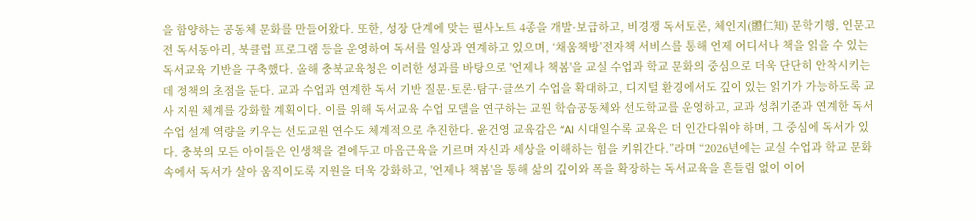을 함양하는 공동체 문화를 만들어왔다. 또한, 성장 단계에 맞는 필사노트 4종을 개발·보급하고, 비경쟁 독서토론, 체인지(體仁知) 문학기행, 인문고전 독서동아리, 북클럽 프로그램 등을 운영하여 독서를 일상과 연계하고 있으며, ‘채움책방’전자책 서비스를 통해 언제 어디서나 책을 읽을 수 있는 독서교육 기반을 구축했다. 올해 충북교육청은 이러한 성과를 바탕으로 '언제나 책봄'을 교실 수업과 학교 문화의 중심으로 더욱 단단히 안착시키는 데 정책의 초점을 둔다. 교과 수업과 연계한 독서 기반 질문·토론·탐구·글쓰기 수업을 확대하고, 디지털 환경에서도 깊이 있는 읽기가 가능하도록 교사 지원 체계를 강화할 계획이다. 이를 위해 독서교육 수업 모델을 연구하는 교원 학습공동체와 선도학교를 운영하고, 교과 성취기준과 연계한 독서 수업 설계 역량을 키우는 선도교원 연수도 체계적으로 추진한다. 윤건영 교육감은 “AI 시대일수록 교육은 더 인간다워야 하며, 그 중심에 독서가 있다. 충북의 모든 아이들은 인생책을 곁에두고 마음근육을 기르며 자신과 세상을 이해하는 힘을 키워간다.”라며 “2026년에는 교실 수업과 학교 문화 속에서 독서가 살아 움직이도록 지원을 더욱 강화하고, '언제나 책봄'을 통해 삶의 깊이와 폭을 확장하는 독서교육을 흔들림 없이 이어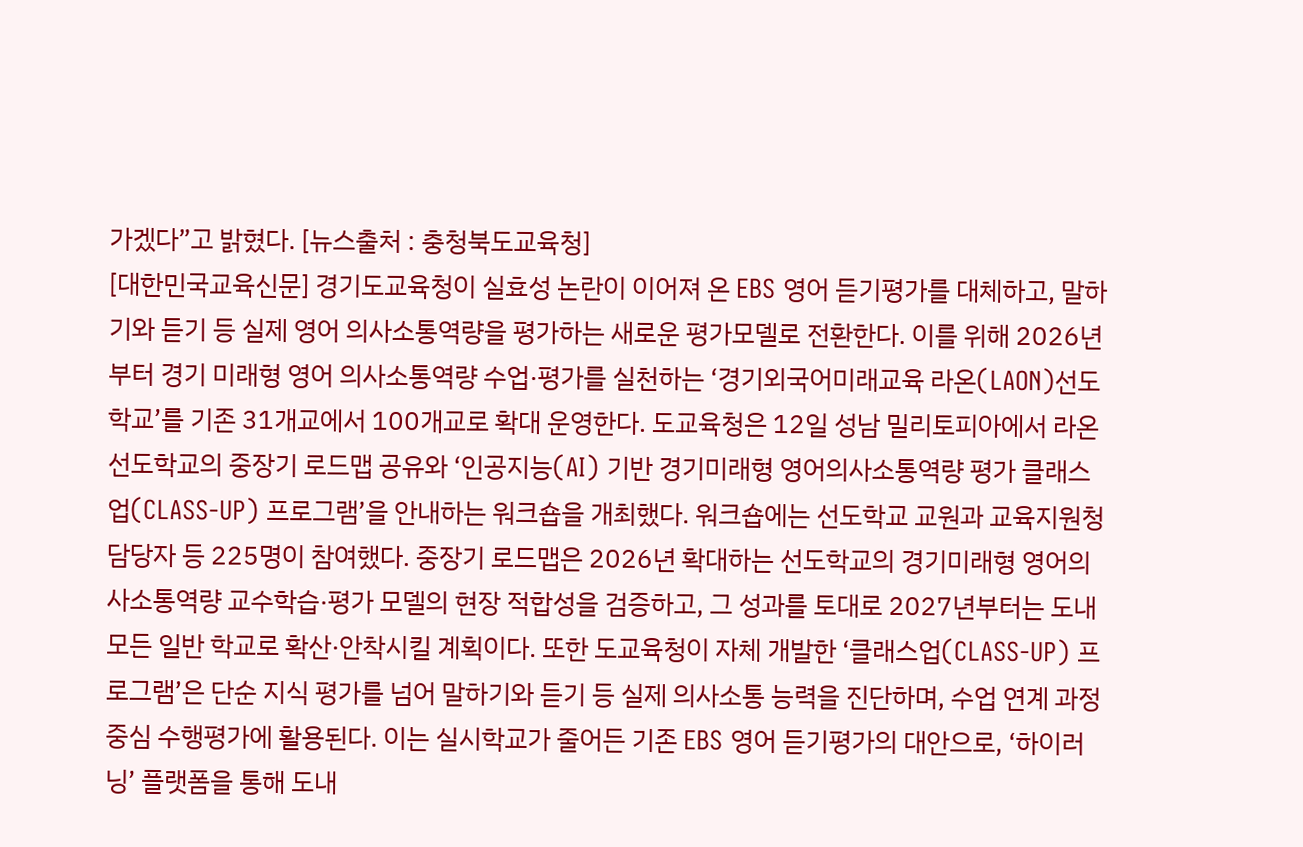가겠다”고 밝혔다. [뉴스출처 : 충청북도교육청]
[대한민국교육신문] 경기도교육청이 실효성 논란이 이어져 온 EBS 영어 듣기평가를 대체하고, 말하기와 듣기 등 실제 영어 의사소통역량을 평가하는 새로운 평가모델로 전환한다. 이를 위해 2026년부터 경기 미래형 영어 의사소통역량 수업·평가를 실천하는 ‘경기외국어미래교육 라온(LAON)선도학교’를 기존 31개교에서 100개교로 확대 운영한다. 도교육청은 12일 성남 밀리토피아에서 라온 선도학교의 중장기 로드맵 공유와 ‘인공지능(AI) 기반 경기미래형 영어의사소통역량 평가 클래스업(CLASS-UP) 프로그램’을 안내하는 워크숍을 개최했다. 워크숍에는 선도학교 교원과 교육지원청 담당자 등 225명이 참여했다. 중장기 로드맵은 2026년 확대하는 선도학교의 경기미래형 영어의사소통역량 교수학습·평가 모델의 현장 적합성을 검증하고, 그 성과를 토대로 2027년부터는 도내 모든 일반 학교로 확산·안착시킬 계획이다. 또한 도교육청이 자체 개발한 ‘클래스업(CLASS-UP) 프로그램’은 단순 지식 평가를 넘어 말하기와 듣기 등 실제 의사소통 능력을 진단하며, 수업 연계 과정 중심 수행평가에 활용된다. 이는 실시학교가 줄어든 기존 EBS 영어 듣기평가의 대안으로, ‘하이러닝’ 플랫폼을 통해 도내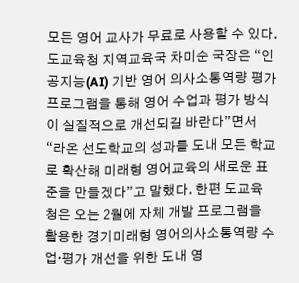모든 영어 교사가 무료로 사용할 수 있다. 도교육청 지역교육국 차미순 국장은 “인공지능(AI) 기반 영어 의사소통역량 평가 프로그램을 통해 영어 수업과 평가 방식이 실질적으로 개선되길 바란다”면서 “라온 선도학교의 성과를 도내 모든 학교로 확산해 미래형 영어교육의 새로운 표준을 만들겠다”고 말했다. 한편 도교육청은 오는 2월에 자체 개발 프로그램을 활용한 경기미래형 영어의사소통역량 수업·평가 개선을 위한 도내 영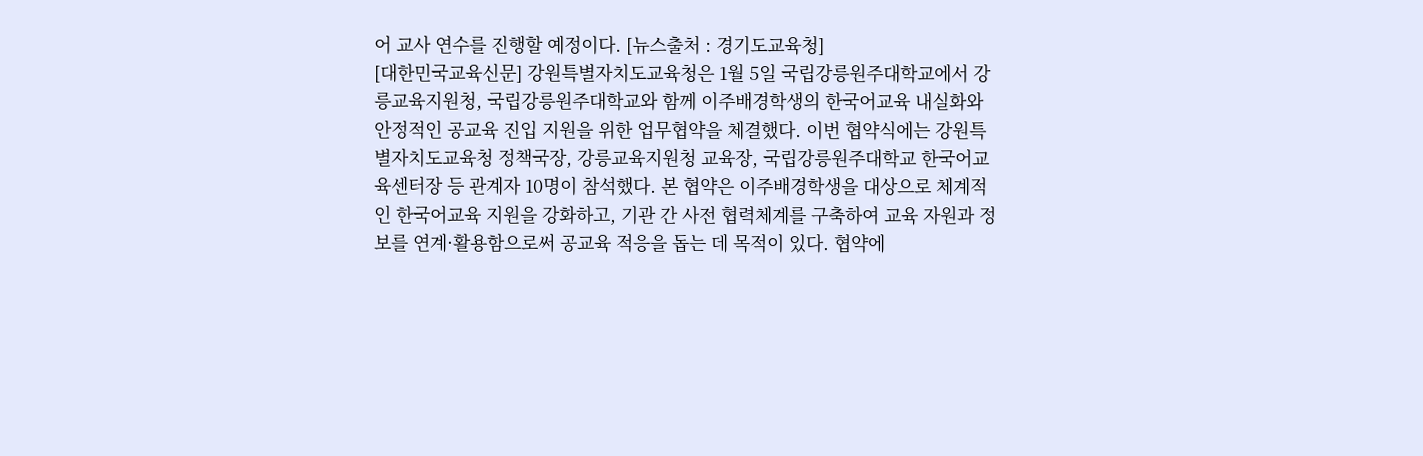어 교사 연수를 진행할 예정이다. [뉴스출처 : 경기도교육청]
[대한민국교육신문] 강원특별자치도교육청은 1월 5일 국립강릉원주대학교에서 강릉교육지원청, 국립강릉원주대학교와 함께 이주배경학생의 한국어교육 내실화와 안정적인 공교육 진입 지원을 위한 업무협약을 체결했다. 이번 협약식에는 강원특별자치도교육청 정책국장, 강릉교육지원청 교육장, 국립강릉원주대학교 한국어교육센터장 등 관계자 10명이 참석했다. 본 협약은 이주배경학생을 대상으로 체계적인 한국어교육 지원을 강화하고, 기관 간 사전 협력체계를 구축하여 교육 자원과 정보를 연계·활용함으로써 공교육 적응을 돕는 데 목적이 있다. 협약에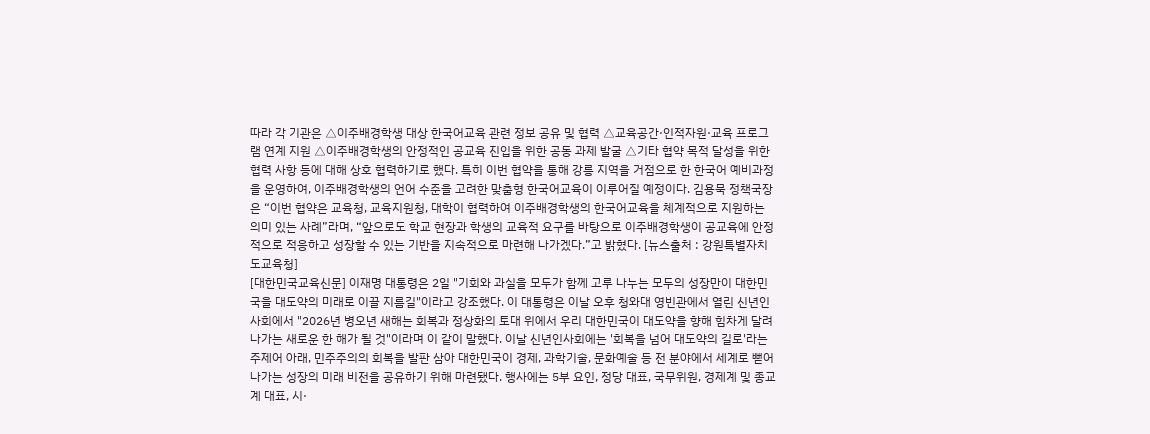따라 각 기관은 △이주배경학생 대상 한국어교육 관련 정보 공유 및 협력 △교육공간·인적자원·교육 프로그램 연계 지원 △이주배경학생의 안정적인 공교육 진입을 위한 공동 과제 발굴 △기타 협약 목적 달성을 위한 협력 사항 등에 대해 상호 협력하기로 했다. 특히 이번 협약을 통해 강릉 지역을 거점으로 한 한국어 예비과정을 운영하여, 이주배경학생의 언어 수준을 고려한 맞춤형 한국어교육이 이루어질 예정이다. 김용묵 정책국장은 “이번 협약은 교육청, 교육지원청, 대학이 협력하여 이주배경학생의 한국어교육을 체계적으로 지원하는 의미 있는 사례”라며, “앞으로도 학교 현장과 학생의 교육적 요구를 바탕으로 이주배경학생이 공교육에 안정적으로 적응하고 성장할 수 있는 기반을 지속적으로 마련해 나가겠다.”고 밝혔다. [뉴스출처 : 강원특별자치도교육청]
[대한민국교육신문] 이재명 대통령은 2일 "기회와 과실을 모두가 함께 고루 나누는 모두의 성장만이 대한민국을 대도약의 미래로 이끌 지름길"이라고 강조했다. 이 대통령은 이날 오후 청와대 영빈관에서 열린 신년인사회에서 "2026년 병오년 새해는 회복과 정상화의 토대 위에서 우리 대한민국이 대도약을 향해 힘차게 달려나가는 새로운 한 해가 될 것"이라며 이 같이 말했다. 이날 신년인사회에는 '회복을 넘어 대도약의 길로'라는 주제어 아래, 민주주의의 회복을 발판 삼아 대한민국이 경제, 과학기술, 문화예술 등 전 분야에서 세계로 뻗어 나가는 성장의 미래 비전을 공유하기 위해 마련됐다. 행사에는 5부 요인, 정당 대표, 국무위원, 경제계 및 종교계 대표, 시·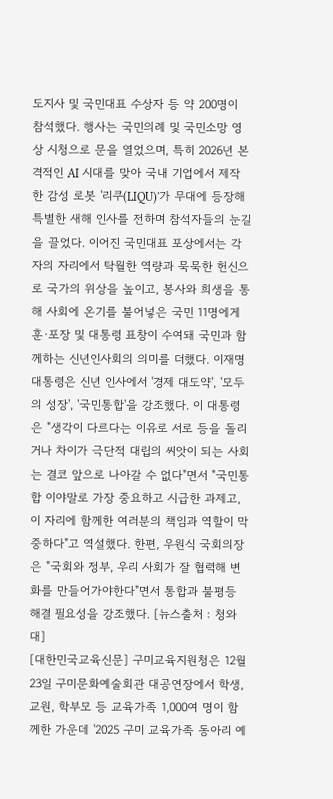도지사 및 국민대표 수상자 등 약 200명이 참석했다. 행사는 국민의례 및 국민소망 영상 시청으로 문을 열었으며, 특히 2026년 본격적인 AI 시대를 맞아 국내 기업에서 제작한 감성 로봇 '리쿠(LIQU)'가 무대에 등장해 특별한 새해 인사를 전하며 참석자들의 눈길을 끌었다. 이어진 국민대표 포상에서는 각자의 자리에서 탁월한 역량과 묵묵한 헌신으로 국가의 위상을 높이고, 봉사와 희생을 통해 사회에 온기를 불어넣은 국민 11명에게 훈·포장 및 대통령 표창이 수여돼 국민과 함께하는 신년인사회의 의미를 더했다. 이재명 대통령은 신년 인사에서 '경제 대도약', '모두의 성장', '국민통합'을 강조했다. 이 대통령은 "생각이 다르다는 이유로 서로 등을 돌리거나 차이가 극단적 대립의 씨앗이 되는 사회는 결코 앞으로 나아갈 수 없다"면서 "국민통합 이야말로 가장 중요하고 시급한 과제고, 이 자리에 함께한 여러분의 책임과 역할이 막중하다"고 역설했다. 한편, 우원식 국회의장은 "국회와 정부, 우리 사회가 잘 협력해 변화를 만들어가야한다"면서 통합과 불평등 해결 필요성을 강조했다. [뉴스출처 : 청와대]
[대한민국교육신문] 구미교육지원청은 12월 23일 구미문화예술회관 대공연장에서 학생, 교원, 학부모 등 교육가족 1,000여 명이 함께한 가운데 '2025 구미 교육가족 동아리 예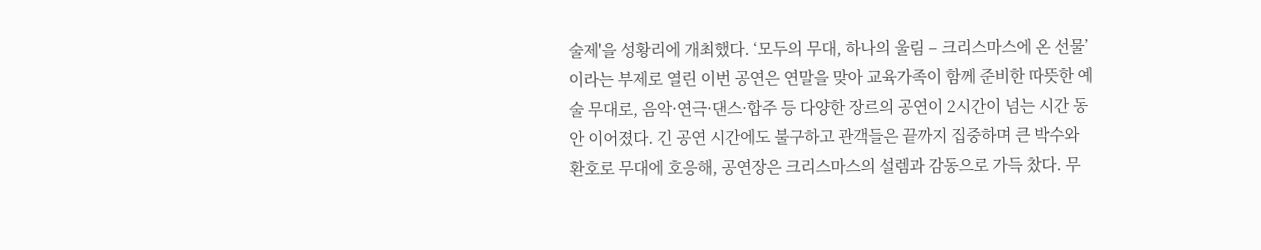술제'을 성황리에 개최했다. ‘모두의 무대, 하나의 울림 – 크리스마스에 온 선물’이라는 부제로 열린 이번 공연은 연말을 맞아 교육가족이 함께 준비한 따뜻한 예술 무대로, 음악·연극·댄스·합주 등 다양한 장르의 공연이 2시간이 넘는 시간 동안 이어졌다. 긴 공연 시간에도 불구하고 관객들은 끝까지 집중하며 큰 박수와 환호로 무대에 호응해, 공연장은 크리스마스의 설렘과 감동으로 가득 찼다. 무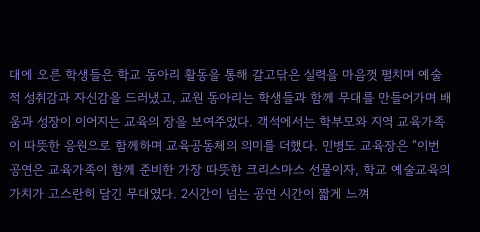대에 오른 학생들은 학교 동아리 활동을 통해 갈고닦은 실력을 마음껏 펼치며 예술적 성취감과 자신감을 드러냈고, 교원 동아리는 학생들과 함께 무대를 만들어가며 배움과 성장이 이어지는 교육의 장을 보여주었다. 객석에서는 학부모와 지역 교육가족이 따뜻한 응원으로 함께하며 교육공동체의 의미를 더했다. 민병도 교육장은 “이번 공연은 교육가족이 함께 준비한 가장 따뜻한 크리스마스 선물이자, 학교 예술교육의 가치가 고스란히 담긴 무대였다. 2시간이 넘는 공연 시간이 짧게 느껴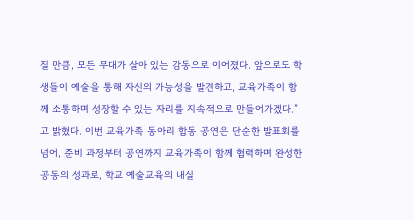질 만큼, 모든 무대가 살아 있는 감동으로 이어졌다. 앞으로도 학생들이 예술을 통해 자신의 가능성을 발견하고, 교육가족이 함께 소통하며 성장할 수 있는 자리를 지속적으로 만들어가겠다.”고 밝혔다. 이번 교육가족 동아리 합동 공연은 단순한 발표회를 넘어, 준비 과정부터 공연까지 교육가족이 함께 협력하며 완성한 공동의 성과로, 학교 예술교육의 내실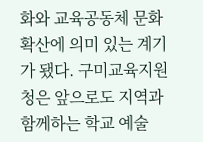화와 교육공동체 문화 확산에 의미 있는 계기가 됐다. 구미교육지원청은 앞으로도 지역과 함께하는 학교 예술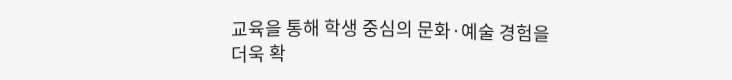교육을 통해 학생 중심의 문화·예술 경험을 더욱 확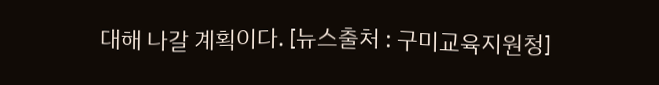대해 나갈 계획이다. [뉴스출처 : 구미교육지원청]